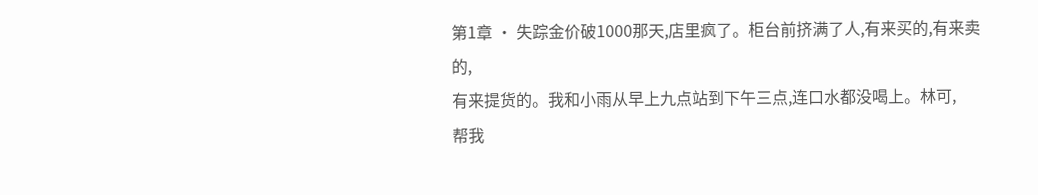第1章 · 失踪金价破1000那天,店里疯了。柜台前挤满了人,有来买的,有来卖的,
有来提货的。我和小雨从早上九点站到下午三点,连口水都没喝上。林可,
帮我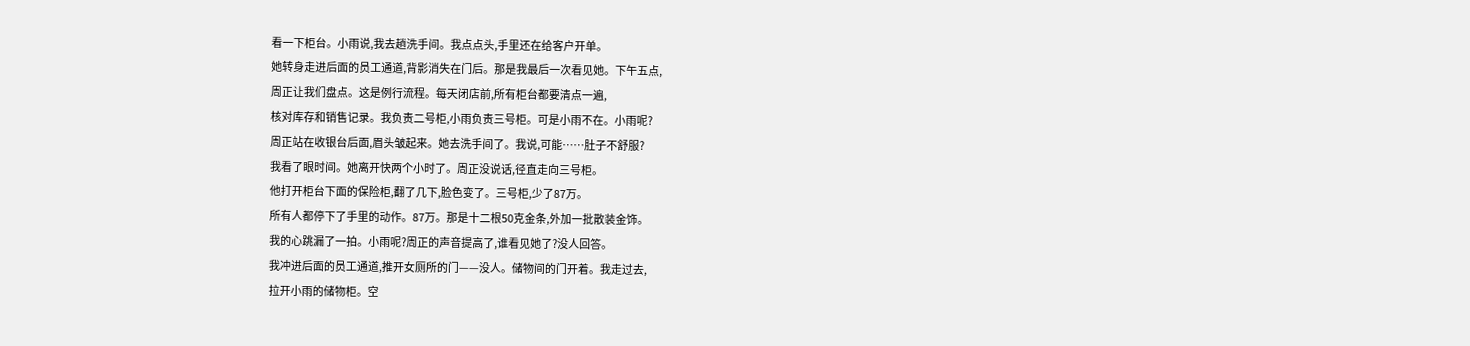看一下柜台。小雨说,我去趟洗手间。我点点头,手里还在给客户开单。
她转身走进后面的员工通道,背影消失在门后。那是我最后一次看见她。下午五点,
周正让我们盘点。这是例行流程。每天闭店前,所有柜台都要清点一遍,
核对库存和销售记录。我负责二号柜,小雨负责三号柜。可是小雨不在。小雨呢?
周正站在收银台后面,眉头皱起来。她去洗手间了。我说,可能……肚子不舒服?
我看了眼时间。她离开快两个小时了。周正没说话,径直走向三号柜。
他打开柜台下面的保险柜,翻了几下,脸色变了。三号柜,少了87万。
所有人都停下了手里的动作。87万。那是十二根50克金条,外加一批散装金饰。
我的心跳漏了一拍。小雨呢?周正的声音提高了,谁看见她了?没人回答。
我冲进后面的员工通道,推开女厕所的门——没人。储物间的门开着。我走过去,
拉开小雨的储物柜。空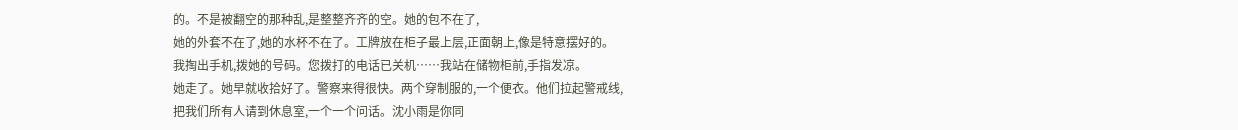的。不是被翻空的那种乱,是整整齐齐的空。她的包不在了,
她的外套不在了,她的水杯不在了。工牌放在柜子最上层,正面朝上,像是特意摆好的。
我掏出手机,拨她的号码。您拨打的电话已关机……我站在储物柜前,手指发凉。
她走了。她早就收拾好了。警察来得很快。两个穿制服的,一个便衣。他们拉起警戒线,
把我们所有人请到休息室,一个一个问话。沈小雨是你同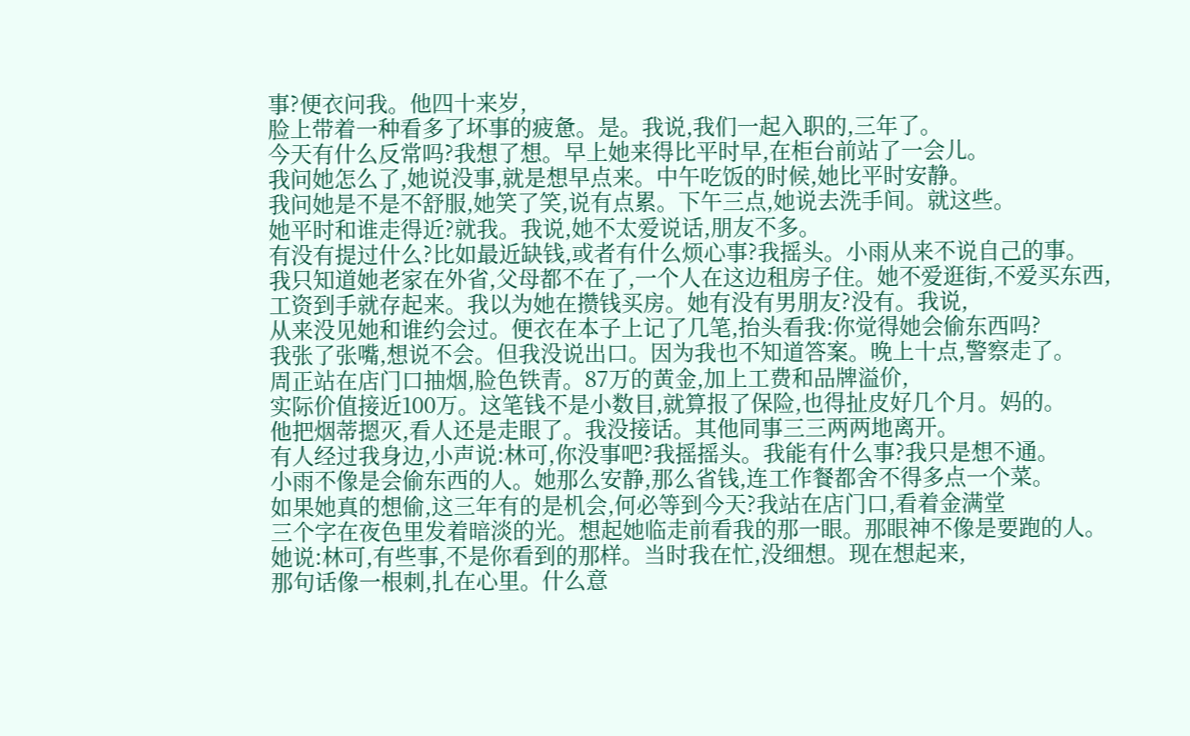事?便衣问我。他四十来岁,
脸上带着一种看多了坏事的疲惫。是。我说,我们一起入职的,三年了。
今天有什么反常吗?我想了想。早上她来得比平时早,在柜台前站了一会儿。
我问她怎么了,她说没事,就是想早点来。中午吃饭的时候,她比平时安静。
我问她是不是不舒服,她笑了笑,说有点累。下午三点,她说去洗手间。就这些。
她平时和谁走得近?就我。我说,她不太爱说话,朋友不多。
有没有提过什么?比如最近缺钱,或者有什么烦心事?我摇头。小雨从来不说自己的事。
我只知道她老家在外省,父母都不在了,一个人在这边租房子住。她不爱逛街,不爱买东西,
工资到手就存起来。我以为她在攒钱买房。她有没有男朋友?没有。我说,
从来没见她和谁约会过。便衣在本子上记了几笔,抬头看我:你觉得她会偷东西吗?
我张了张嘴,想说不会。但我没说出口。因为我也不知道答案。晚上十点,警察走了。
周正站在店门口抽烟,脸色铁青。87万的黄金,加上工费和品牌溢价,
实际价值接近100万。这笔钱不是小数目,就算报了保险,也得扯皮好几个月。妈的。
他把烟蒂摁灭,看人还是走眼了。我没接话。其他同事三三两两地离开。
有人经过我身边,小声说:林可,你没事吧?我摇摇头。我能有什么事?我只是想不通。
小雨不像是会偷东西的人。她那么安静,那么省钱,连工作餐都舍不得多点一个菜。
如果她真的想偷,这三年有的是机会,何必等到今天?我站在店门口,看着金满堂
三个字在夜色里发着暗淡的光。想起她临走前看我的那一眼。那眼神不像是要跑的人。
她说:林可,有些事,不是你看到的那样。当时我在忙,没细想。现在想起来,
那句话像一根刺,扎在心里。什么意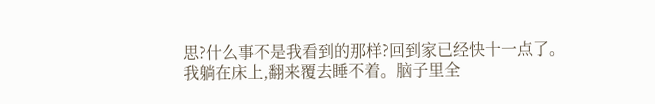思?什么事不是我看到的那样?回到家已经快十一点了。
我躺在床上,翻来覆去睡不着。脑子里全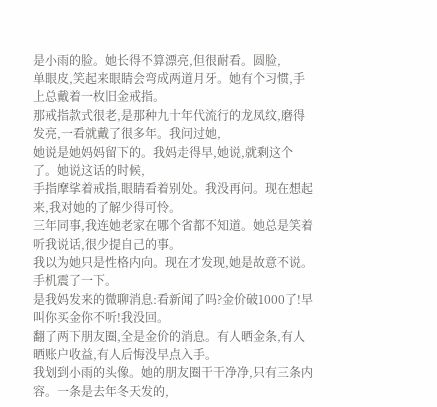是小雨的脸。她长得不算漂亮,但很耐看。圆脸,
单眼皮,笑起来眼睛会弯成两道月牙。她有个习惯,手上总戴着一枚旧金戒指。
那戒指款式很老,是那种九十年代流行的龙凤纹,磨得发亮,一看就戴了很多年。我问过她,
她说是她妈妈留下的。我妈走得早,她说,就剩这个了。她说这话的时候,
手指摩挲着戒指,眼睛看着别处。我没再问。现在想起来,我对她的了解少得可怜。
三年同事,我连她老家在哪个省都不知道。她总是笑着听我说话,很少提自己的事。
我以为她只是性格内向。现在才发现,她是故意不说。手机震了一下。
是我妈发来的微聊消息:看新闻了吗?金价破1000了!早叫你买金你不听!我没回。
翻了两下朋友圈,全是金价的消息。有人晒金条,有人晒账户收益,有人后悔没早点入手。
我划到小雨的头像。她的朋友圈干干净净,只有三条内容。一条是去年冬天发的,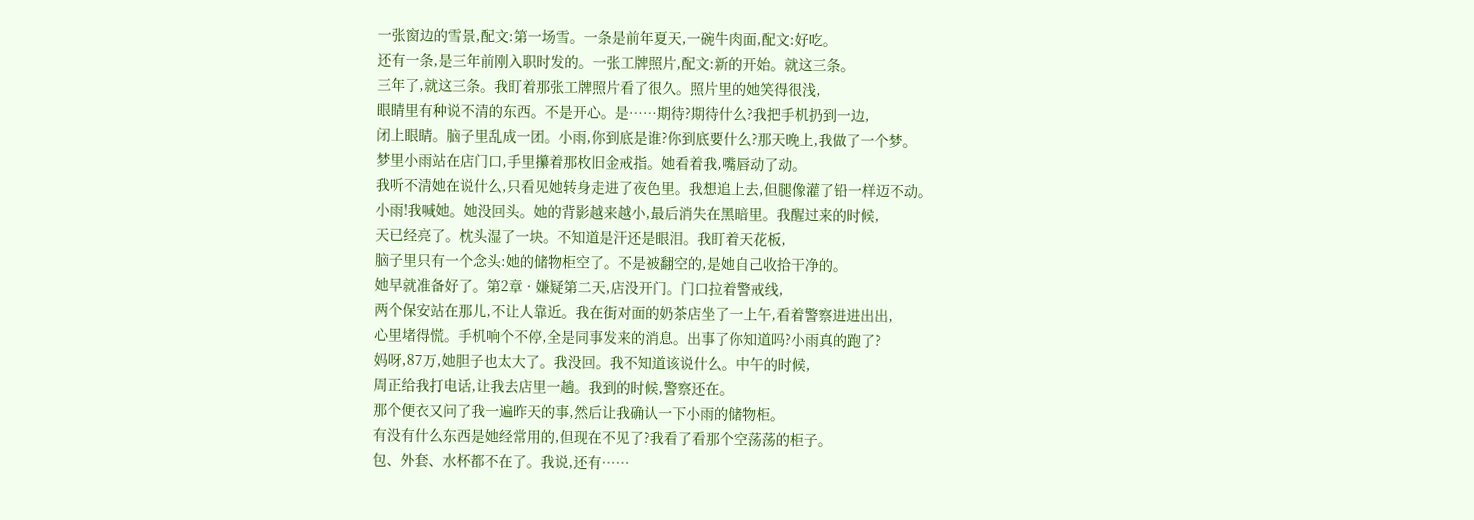一张窗边的雪景,配文:第一场雪。一条是前年夏天,一碗牛肉面,配文:好吃。
还有一条,是三年前刚入职时发的。一张工牌照片,配文:新的开始。就这三条。
三年了,就这三条。我盯着那张工牌照片看了很久。照片里的她笑得很浅,
眼睛里有种说不清的东西。不是开心。是……期待?期待什么?我把手机扔到一边,
闭上眼睛。脑子里乱成一团。小雨,你到底是谁?你到底要什么?那天晚上,我做了一个梦。
梦里小雨站在店门口,手里攥着那枚旧金戒指。她看着我,嘴唇动了动。
我听不清她在说什么,只看见她转身走进了夜色里。我想追上去,但腿像灌了铅一样迈不动。
小雨!我喊她。她没回头。她的背影越来越小,最后消失在黑暗里。我醒过来的时候,
天已经亮了。枕头湿了一块。不知道是汗还是眼泪。我盯着天花板,
脑子里只有一个念头:她的储物柜空了。不是被翻空的,是她自己收拾干净的。
她早就准备好了。第2章 · 嫌疑第二天,店没开门。门口拉着警戒线,
两个保安站在那儿,不让人靠近。我在街对面的奶茶店坐了一上午,看着警察进进出出,
心里堵得慌。手机响个不停,全是同事发来的消息。出事了你知道吗?小雨真的跑了?
妈呀,87万,她胆子也太大了。我没回。我不知道该说什么。中午的时候,
周正给我打电话,让我去店里一趟。我到的时候,警察还在。
那个便衣又问了我一遍昨天的事,然后让我确认一下小雨的储物柜。
有没有什么东西是她经常用的,但现在不见了?我看了看那个空荡荡的柜子。
包、外套、水杯都不在了。我说,还有……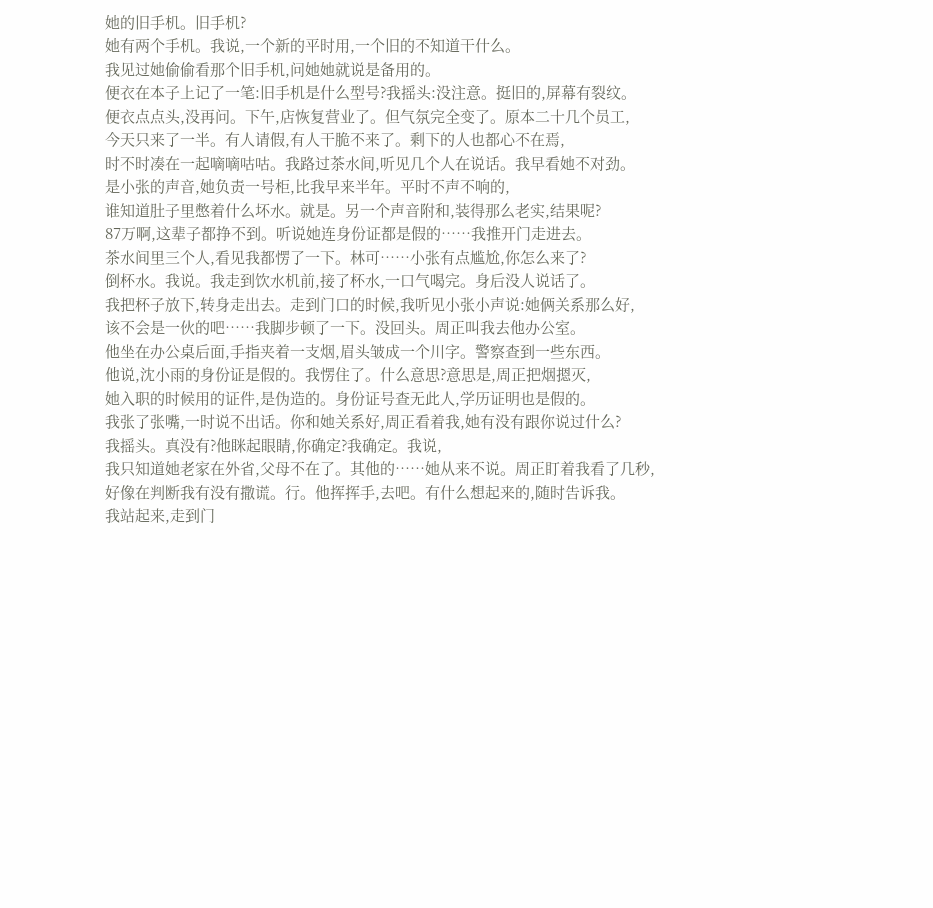她的旧手机。旧手机?
她有两个手机。我说,一个新的平时用,一个旧的不知道干什么。
我见过她偷偷看那个旧手机,问她她就说是备用的。
便衣在本子上记了一笔:旧手机是什么型号?我摇头:没注意。挺旧的,屏幕有裂纹。
便衣点点头,没再问。下午,店恢复营业了。但气氛完全变了。原本二十几个员工,
今天只来了一半。有人请假,有人干脆不来了。剩下的人也都心不在焉,
时不时凑在一起嘀嘀咕咕。我路过茶水间,听见几个人在说话。我早看她不对劲。
是小张的声音,她负责一号柜,比我早来半年。平时不声不响的,
谁知道肚子里憋着什么坏水。就是。另一个声音附和,装得那么老实,结果呢?
87万啊,这辈子都挣不到。听说她连身份证都是假的……我推开门走进去。
茶水间里三个人,看见我都愣了一下。林可……小张有点尴尬,你怎么来了?
倒杯水。我说。我走到饮水机前,接了杯水,一口气喝完。身后没人说话了。
我把杯子放下,转身走出去。走到门口的时候,我听见小张小声说:她俩关系那么好,
该不会是一伙的吧……我脚步顿了一下。没回头。周正叫我去他办公室。
他坐在办公桌后面,手指夹着一支烟,眉头皱成一个川字。警察查到一些东西。
他说,沈小雨的身份证是假的。我愣住了。什么意思?意思是,周正把烟摁灭,
她入职的时候用的证件,是伪造的。身份证号查无此人,学历证明也是假的。
我张了张嘴,一时说不出话。你和她关系好,周正看着我,她有没有跟你说过什么?
我摇头。真没有?他眯起眼睛,你确定?我确定。我说,
我只知道她老家在外省,父母不在了。其他的……她从来不说。周正盯着我看了几秒,
好像在判断我有没有撒谎。行。他挥挥手,去吧。有什么想起来的,随时告诉我。
我站起来,走到门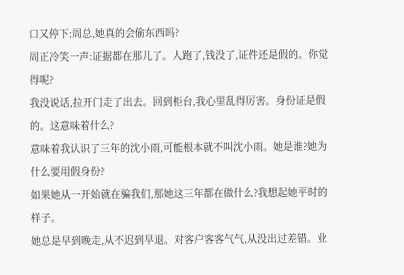口又停下:周总,她真的会偷东西吗?
周正冷笑一声:证据都在那儿了。人跑了,钱没了,证件还是假的。你觉得呢?
我没说话,拉开门走了出去。回到柜台,我心里乱得厉害。身份证是假的。这意味着什么?
意味着我认识了三年的沈小雨,可能根本就不叫沈小雨。她是谁?她为什么要用假身份?
如果她从一开始就在骗我们,那她这三年都在做什么?我想起她平时的样子。
她总是早到晚走,从不迟到早退。对客户客客气气,从没出过差错。业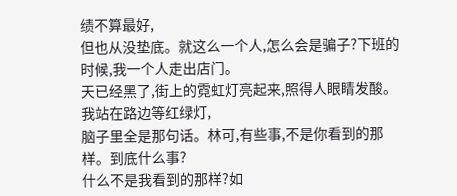绩不算最好,
但也从没垫底。就这么一个人,怎么会是骗子?下班的时候,我一个人走出店门。
天已经黑了,街上的霓虹灯亮起来,照得人眼睛发酸。我站在路边等红绿灯,
脑子里全是那句话。林可,有些事,不是你看到的那样。到底什么事?
什么不是我看到的那样?如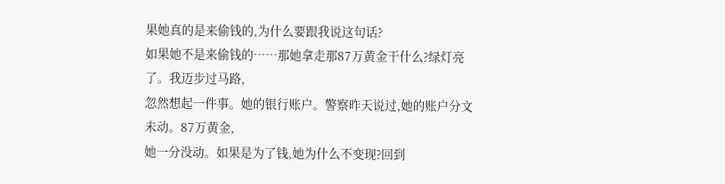果她真的是来偷钱的,为什么要跟我说这句话?
如果她不是来偷钱的……那她拿走那87万黄金干什么?绿灯亮了。我迈步过马路,
忽然想起一件事。她的银行账户。警察昨天说过,她的账户分文未动。87万黄金,
她一分没动。如果是为了钱,她为什么不变现?回到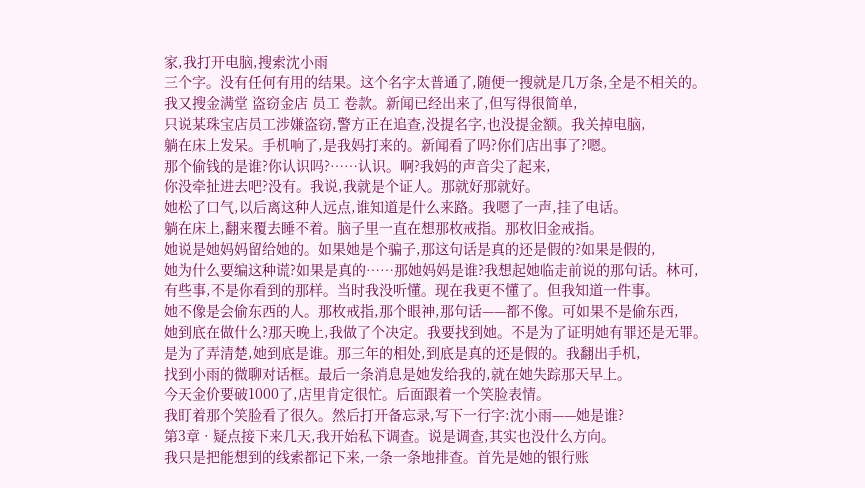家,我打开电脑,搜索沈小雨
三个字。没有任何有用的结果。这个名字太普通了,随便一搜就是几万条,全是不相关的。
我又搜金满堂 盗窃金店 员工 卷款。新闻已经出来了,但写得很简单,
只说某珠宝店员工涉嫌盗窃,警方正在追查,没提名字,也没提金额。我关掉电脑,
躺在床上发呆。手机响了,是我妈打来的。新闻看了吗?你们店出事了?嗯。
那个偷钱的是谁?你认识吗?……认识。啊?我妈的声音尖了起来,
你没牵扯进去吧?没有。我说,我就是个证人。那就好那就好。
她松了口气,以后离这种人远点,谁知道是什么来路。我嗯了一声,挂了电话。
躺在床上,翻来覆去睡不着。脑子里一直在想那枚戒指。那枚旧金戒指。
她说是她妈妈留给她的。如果她是个骗子,那这句话是真的还是假的?如果是假的,
她为什么要编这种谎?如果是真的……那她妈妈是谁?我想起她临走前说的那句话。林可,
有些事,不是你看到的那样。当时我没听懂。现在我更不懂了。但我知道一件事。
她不像是会偷东西的人。那枚戒指,那个眼神,那句话——都不像。可如果不是偷东西,
她到底在做什么?那天晚上,我做了个决定。我要找到她。不是为了证明她有罪还是无罪。
是为了弄清楚,她到底是谁。那三年的相处,到底是真的还是假的。我翻出手机,
找到小雨的微聊对话框。最后一条消息是她发给我的,就在她失踪那天早上。
今天金价要破1000了,店里肯定很忙。后面跟着一个笑脸表情。
我盯着那个笑脸看了很久。然后打开备忘录,写下一行字:沈小雨——她是谁?
第3章 · 疑点接下来几天,我开始私下调查。说是调查,其实也没什么方向。
我只是把能想到的线索都记下来,一条一条地排查。首先是她的银行账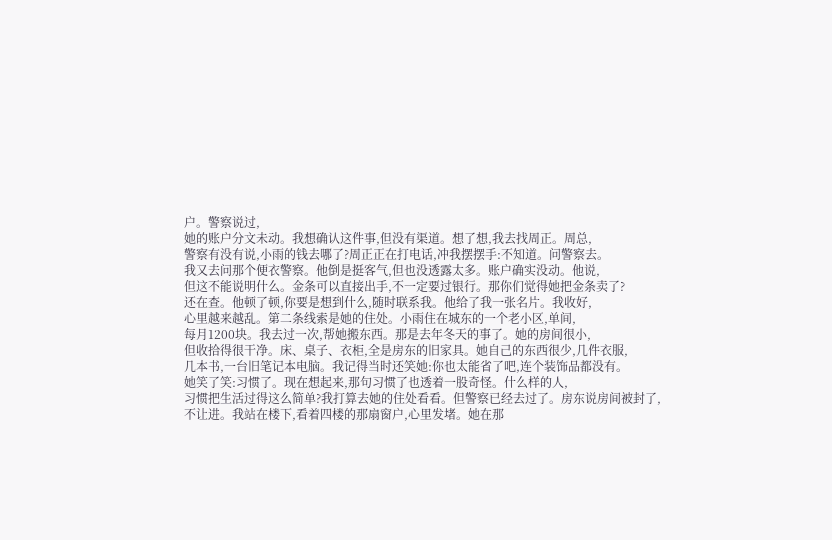户。警察说过,
她的账户分文未动。我想确认这件事,但没有渠道。想了想,我去找周正。周总,
警察有没有说,小雨的钱去哪了?周正正在打电话,冲我摆摆手:不知道。问警察去。
我又去问那个便衣警察。他倒是挺客气,但也没透露太多。账户确实没动。他说,
但这不能说明什么。金条可以直接出手,不一定要过银行。那你们觉得她把金条卖了?
还在查。他顿了顿,你要是想到什么,随时联系我。他给了我一张名片。我收好,
心里越来越乱。第二条线索是她的住处。小雨住在城东的一个老小区,单间,
每月1200块。我去过一次,帮她搬东西。那是去年冬天的事了。她的房间很小,
但收拾得很干净。床、桌子、衣柜,全是房东的旧家具。她自己的东西很少,几件衣服,
几本书,一台旧笔记本电脑。我记得当时还笑她:你也太能省了吧,连个装饰品都没有。
她笑了笑:习惯了。现在想起来,那句习惯了也透着一股奇怪。什么样的人,
习惯把生活过得这么简单?我打算去她的住处看看。但警察已经去过了。房东说房间被封了,
不让进。我站在楼下,看着四楼的那扇窗户,心里发堵。她在那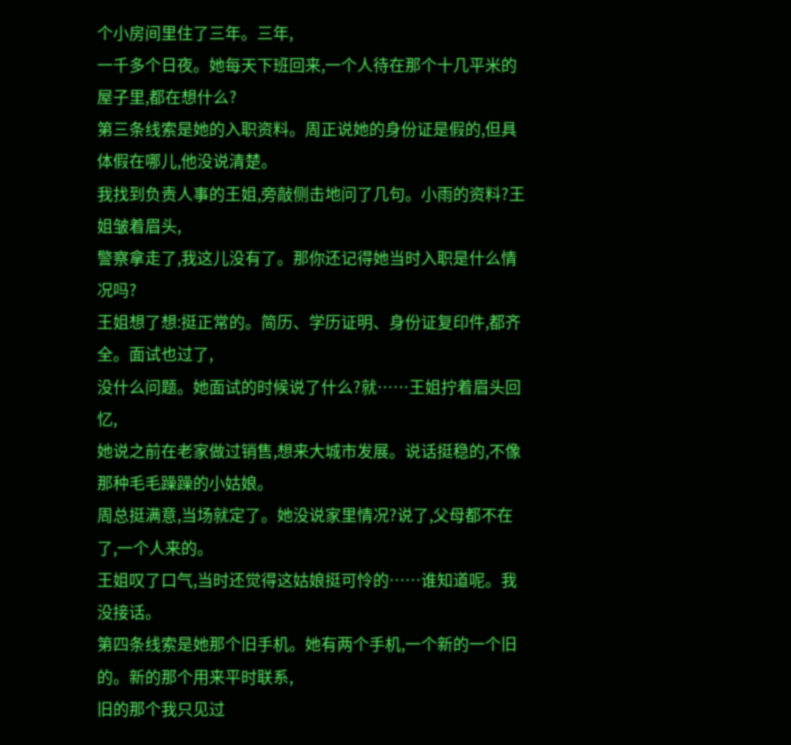个小房间里住了三年。三年,
一千多个日夜。她每天下班回来,一个人待在那个十几平米的屋子里,都在想什么?
第三条线索是她的入职资料。周正说她的身份证是假的,但具体假在哪儿,他没说清楚。
我找到负责人事的王姐,旁敲侧击地问了几句。小雨的资料?王姐皱着眉头,
警察拿走了,我这儿没有了。那你还记得她当时入职是什么情况吗?
王姐想了想:挺正常的。简历、学历证明、身份证复印件,都齐全。面试也过了,
没什么问题。她面试的时候说了什么?就……王姐拧着眉头回忆,
她说之前在老家做过销售,想来大城市发展。说话挺稳的,不像那种毛毛躁躁的小姑娘。
周总挺满意,当场就定了。她没说家里情况?说了,父母都不在了,一个人来的。
王姐叹了口气,当时还觉得这姑娘挺可怜的……谁知道呢。我没接话。
第四条线索是她那个旧手机。她有两个手机,一个新的一个旧的。新的那个用来平时联系,
旧的那个我只见过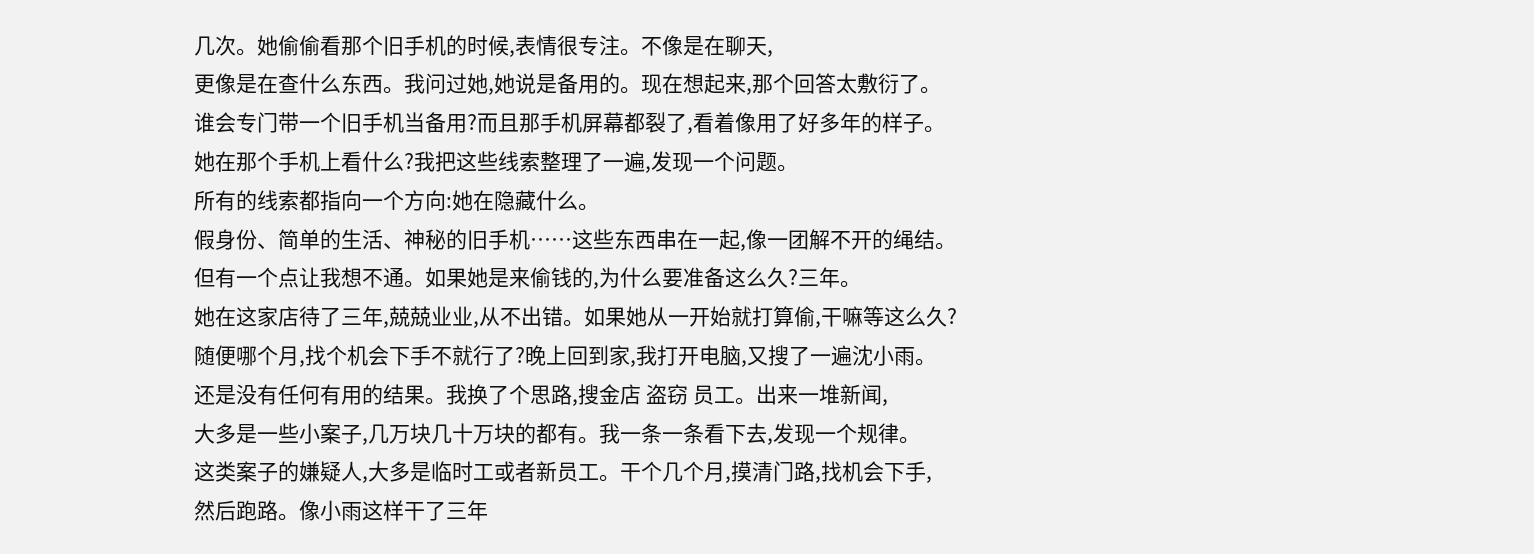几次。她偷偷看那个旧手机的时候,表情很专注。不像是在聊天,
更像是在查什么东西。我问过她,她说是备用的。现在想起来,那个回答太敷衍了。
谁会专门带一个旧手机当备用?而且那手机屏幕都裂了,看着像用了好多年的样子。
她在那个手机上看什么?我把这些线索整理了一遍,发现一个问题。
所有的线索都指向一个方向:她在隐藏什么。
假身份、简单的生活、神秘的旧手机……这些东西串在一起,像一团解不开的绳结。
但有一个点让我想不通。如果她是来偷钱的,为什么要准备这么久?三年。
她在这家店待了三年,兢兢业业,从不出错。如果她从一开始就打算偷,干嘛等这么久?
随便哪个月,找个机会下手不就行了?晚上回到家,我打开电脑,又搜了一遍沈小雨。
还是没有任何有用的结果。我换了个思路,搜金店 盗窃 员工。出来一堆新闻,
大多是一些小案子,几万块几十万块的都有。我一条一条看下去,发现一个规律。
这类案子的嫌疑人,大多是临时工或者新员工。干个几个月,摸清门路,找机会下手,
然后跑路。像小雨这样干了三年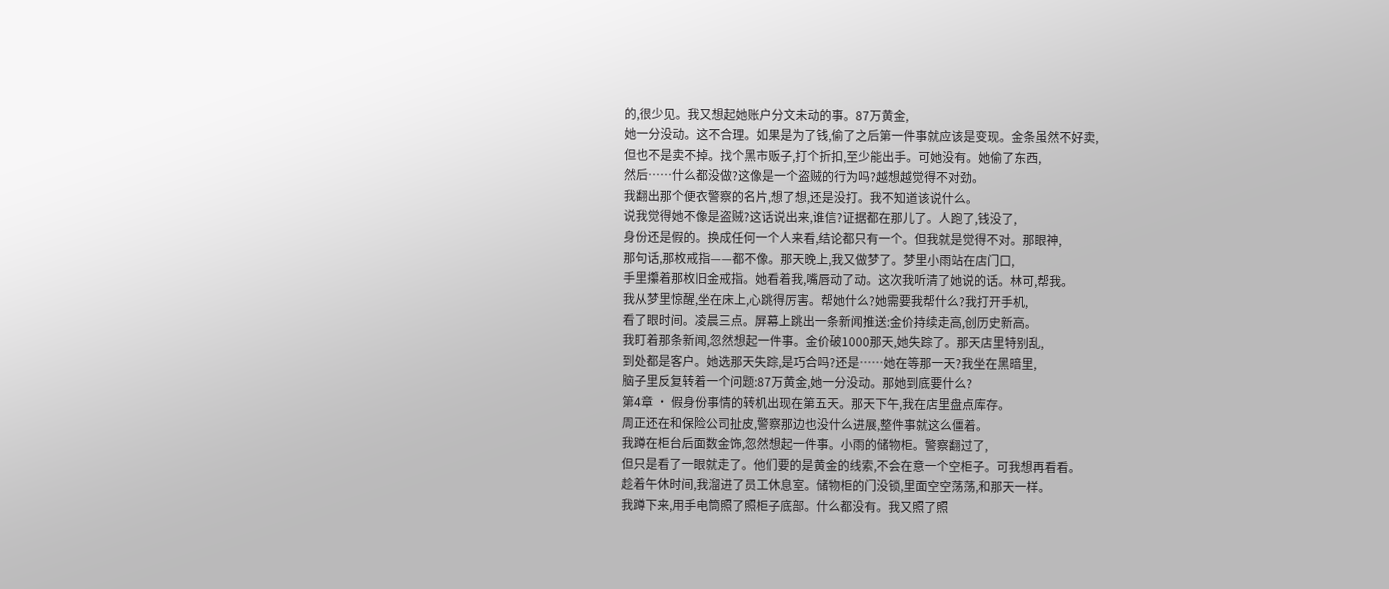的,很少见。我又想起她账户分文未动的事。87万黄金,
她一分没动。这不合理。如果是为了钱,偷了之后第一件事就应该是变现。金条虽然不好卖,
但也不是卖不掉。找个黑市贩子,打个折扣,至少能出手。可她没有。她偷了东西,
然后……什么都没做?这像是一个盗贼的行为吗?越想越觉得不对劲。
我翻出那个便衣警察的名片,想了想,还是没打。我不知道该说什么。
说我觉得她不像是盗贼?这话说出来,谁信?证据都在那儿了。人跑了,钱没了,
身份还是假的。换成任何一个人来看,结论都只有一个。但我就是觉得不对。那眼神,
那句话,那枚戒指——都不像。那天晚上,我又做梦了。梦里小雨站在店门口,
手里攥着那枚旧金戒指。她看着我,嘴唇动了动。这次我听清了她说的话。林可,帮我。
我从梦里惊醒,坐在床上,心跳得厉害。帮她什么?她需要我帮什么?我打开手机,
看了眼时间。凌晨三点。屏幕上跳出一条新闻推送:金价持续走高,创历史新高。
我盯着那条新闻,忽然想起一件事。金价破1000那天,她失踪了。那天店里特别乱,
到处都是客户。她选那天失踪,是巧合吗?还是……她在等那一天?我坐在黑暗里,
脑子里反复转着一个问题:87万黄金,她一分没动。那她到底要什么?
第4章 · 假身份事情的转机出现在第五天。那天下午,我在店里盘点库存。
周正还在和保险公司扯皮,警察那边也没什么进展,整件事就这么僵着。
我蹲在柜台后面数金饰,忽然想起一件事。小雨的储物柜。警察翻过了,
但只是看了一眼就走了。他们要的是黄金的线索,不会在意一个空柜子。可我想再看看。
趁着午休时间,我溜进了员工休息室。储物柜的门没锁,里面空空荡荡,和那天一样。
我蹲下来,用手电筒照了照柜子底部。什么都没有。我又照了照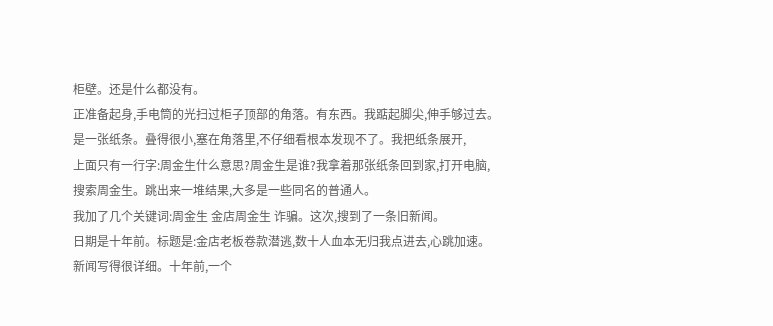柜壁。还是什么都没有。
正准备起身,手电筒的光扫过柜子顶部的角落。有东西。我踮起脚尖,伸手够过去。
是一张纸条。叠得很小,塞在角落里,不仔细看根本发现不了。我把纸条展开,
上面只有一行字:周金生什么意思?周金生是谁?我拿着那张纸条回到家,打开电脑,
搜索周金生。跳出来一堆结果,大多是一些同名的普通人。
我加了几个关键词:周金生 金店周金生 诈骗。这次,搜到了一条旧新闻。
日期是十年前。标题是:金店老板卷款潜逃,数十人血本无归我点进去,心跳加速。
新闻写得很详细。十年前,一个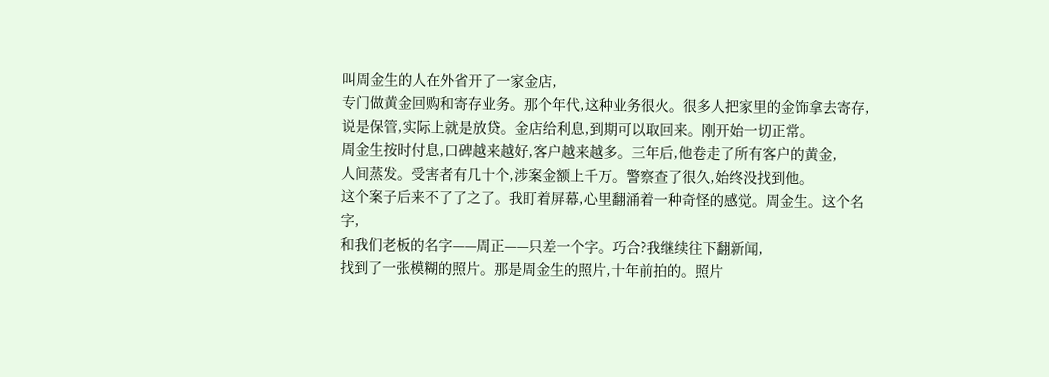叫周金生的人在外省开了一家金店,
专门做黄金回购和寄存业务。那个年代,这种业务很火。很多人把家里的金饰拿去寄存,
说是保管,实际上就是放贷。金店给利息,到期可以取回来。刚开始一切正常。
周金生按时付息,口碑越来越好,客户越来越多。三年后,他卷走了所有客户的黄金,
人间蒸发。受害者有几十个,涉案金额上千万。警察查了很久,始终没找到他。
这个案子后来不了了之了。我盯着屏幕,心里翻涌着一种奇怪的感觉。周金生。这个名字,
和我们老板的名字——周正——只差一个字。巧合?我继续往下翻新闻,
找到了一张模糊的照片。那是周金生的照片,十年前拍的。照片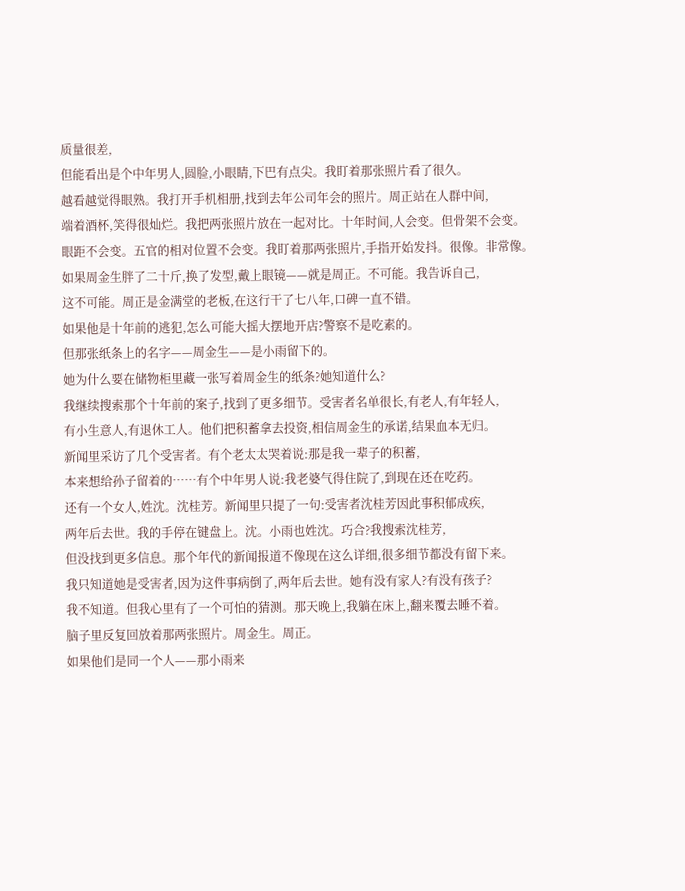质量很差,
但能看出是个中年男人,圆脸,小眼睛,下巴有点尖。我盯着那张照片看了很久。
越看越觉得眼熟。我打开手机相册,找到去年公司年会的照片。周正站在人群中间,
端着酒杯,笑得很灿烂。我把两张照片放在一起对比。十年时间,人会变。但骨架不会变。
眼距不会变。五官的相对位置不会变。我盯着那两张照片,手指开始发抖。很像。非常像。
如果周金生胖了二十斤,换了发型,戴上眼镜——就是周正。不可能。我告诉自己,
这不可能。周正是金满堂的老板,在这行干了七八年,口碑一直不错。
如果他是十年前的逃犯,怎么可能大摇大摆地开店?警察不是吃素的。
但那张纸条上的名字——周金生——是小雨留下的。
她为什么要在储物柜里藏一张写着周金生的纸条?她知道什么?
我继续搜索那个十年前的案子,找到了更多细节。受害者名单很长,有老人,有年轻人,
有小生意人,有退休工人。他们把积蓄拿去投资,相信周金生的承诺,结果血本无归。
新闻里采访了几个受害者。有个老太太哭着说:那是我一辈子的积蓄,
本来想给孙子留着的……有个中年男人说:我老婆气得住院了,到现在还在吃药。
还有一个女人,姓沈。沈桂芳。新闻里只提了一句:受害者沈桂芳因此事积郁成疾,
两年后去世。我的手停在键盘上。沈。小雨也姓沈。巧合?我搜索沈桂芳,
但没找到更多信息。那个年代的新闻报道不像现在这么详细,很多细节都没有留下来。
我只知道她是受害者,因为这件事病倒了,两年后去世。她有没有家人?有没有孩子?
我不知道。但我心里有了一个可怕的猜测。那天晚上,我躺在床上,翻来覆去睡不着。
脑子里反复回放着那两张照片。周金生。周正。
如果他们是同一个人——那小雨来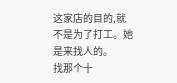这家店的目的,就不是为了打工。她是来找人的。
找那个十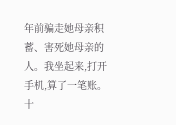年前骗走她母亲积蓄、害死她母亲的人。我坐起来,打开手机,算了一笔账。
十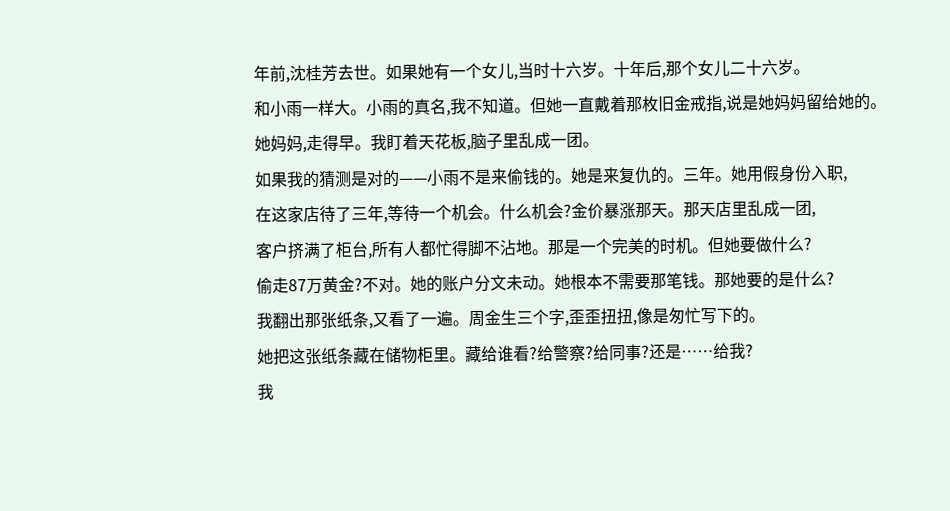年前,沈桂芳去世。如果她有一个女儿,当时十六岁。十年后,那个女儿二十六岁。
和小雨一样大。小雨的真名,我不知道。但她一直戴着那枚旧金戒指,说是她妈妈留给她的。
她妈妈,走得早。我盯着天花板,脑子里乱成一团。
如果我的猜测是对的——小雨不是来偷钱的。她是来复仇的。三年。她用假身份入职,
在这家店待了三年,等待一个机会。什么机会?金价暴涨那天。那天店里乱成一团,
客户挤满了柜台,所有人都忙得脚不沾地。那是一个完美的时机。但她要做什么?
偷走87万黄金?不对。她的账户分文未动。她根本不需要那笔钱。那她要的是什么?
我翻出那张纸条,又看了一遍。周金生三个字,歪歪扭扭,像是匆忙写下的。
她把这张纸条藏在储物柜里。藏给谁看?给警察?给同事?还是……给我?
我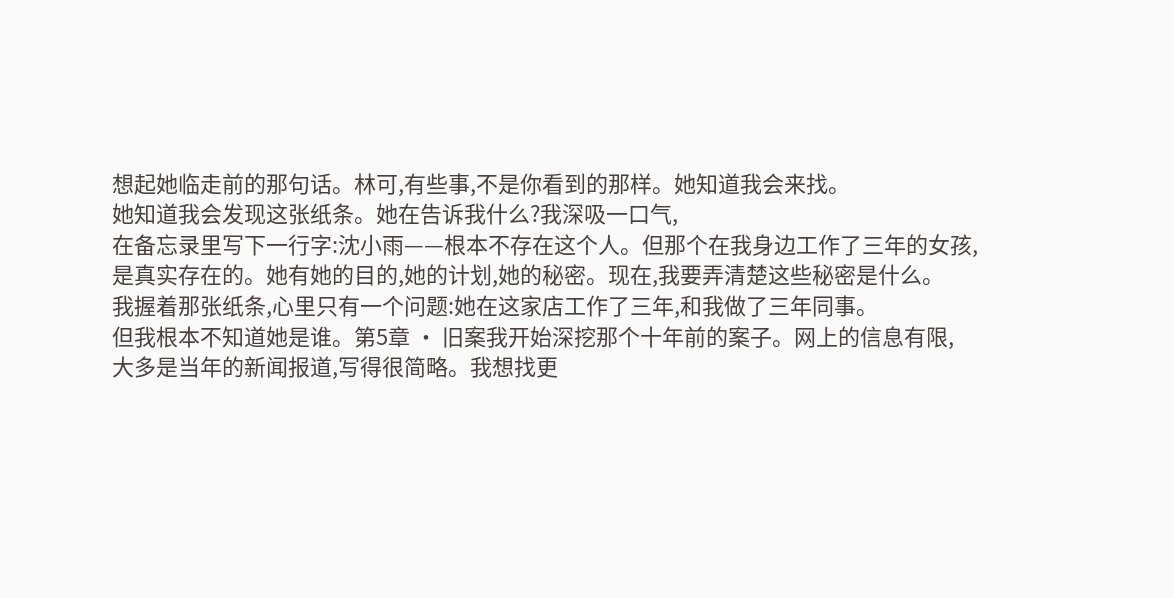想起她临走前的那句话。林可,有些事,不是你看到的那样。她知道我会来找。
她知道我会发现这张纸条。她在告诉我什么?我深吸一口气,
在备忘录里写下一行字:沈小雨——根本不存在这个人。但那个在我身边工作了三年的女孩,
是真实存在的。她有她的目的,她的计划,她的秘密。现在,我要弄清楚这些秘密是什么。
我握着那张纸条,心里只有一个问题:她在这家店工作了三年,和我做了三年同事。
但我根本不知道她是谁。第5章 · 旧案我开始深挖那个十年前的案子。网上的信息有限,
大多是当年的新闻报道,写得很简略。我想找更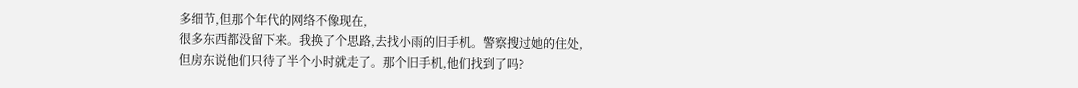多细节,但那个年代的网络不像现在,
很多东西都没留下来。我换了个思路,去找小雨的旧手机。警察搜过她的住处,
但房东说他们只待了半个小时就走了。那个旧手机,他们找到了吗?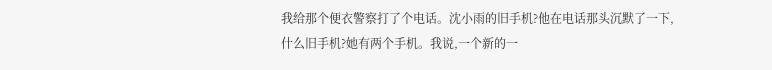我给那个便衣警察打了个电话。沈小雨的旧手机?他在电话那头沉默了一下,
什么旧手机?她有两个手机。我说,一个新的一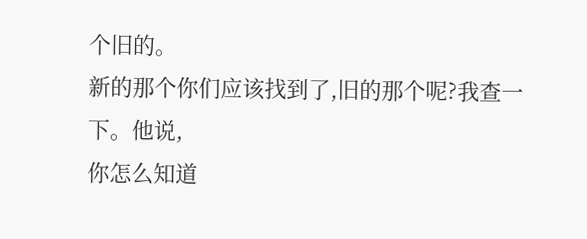个旧的。
新的那个你们应该找到了,旧的那个呢?我查一下。他说,
你怎么知道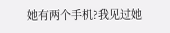她有两个手机?我见过她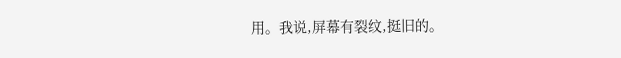用。我说,屏幕有裂纹,挺旧的。